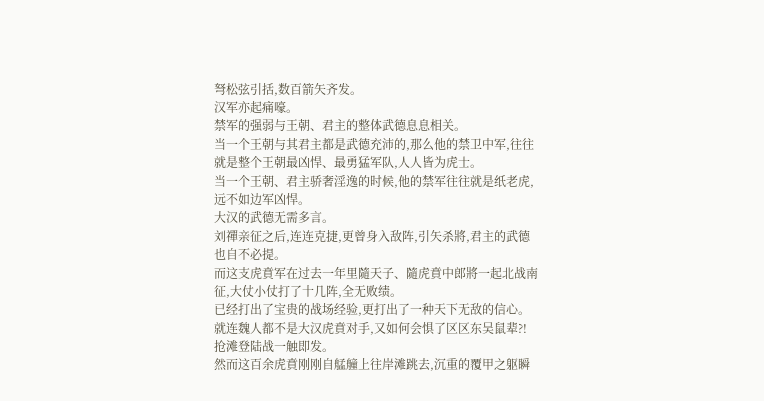弩松弦引括,数百箭矢齐发。
汉军亦起痛嚎。
禁军的强弱与王朝、君主的整体武德息息相关。
当一个王朝与其君主都是武德充沛的,那么他的禁卫中军,往往就是整个王朝最凶悍、最勇猛军队,人人皆为虎士。
当一个王朝、君主骄奢淫逸的时候,他的禁军往往就是纸老虎,远不如边军凶悍。
大汉的武德无需多言。
刘禪亲征之后,连连克捷,更曾身入敌阵,引矢杀將,君主的武德也自不必提。
而这支虎賁军在过去一年里隨天子、隨虎賁中郎將一起北战南征,大仗小仗打了十几阵,全无败绩。
已经打出了宝贵的战场经验,更打出了一种天下无敌的信心。
就连魏人都不是大汉虎賁对手,又如何会惧了区区东吴鼠辈?!
抢滩登陆战一触即发。
然而这百余虎賁刚刚自艋艟上往岸滩跳去,沉重的覆甲之躯瞬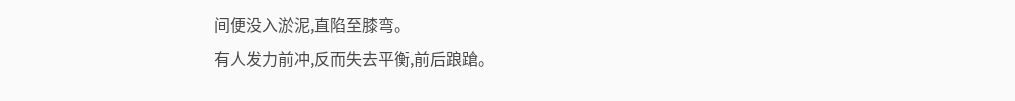间便没入淤泥,直陷至膝弯。
有人发力前冲,反而失去平衡,前后踉蹌。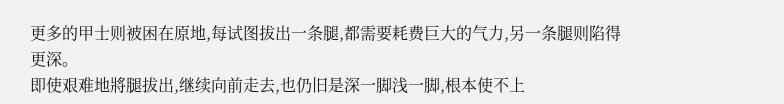更多的甲士则被困在原地,每试图拔出一条腿,都需要耗费巨大的气力,另一条腿则陷得更深。
即使艰难地將腿拔出,继续向前走去,也仍旧是深一脚浅一脚,根本使不上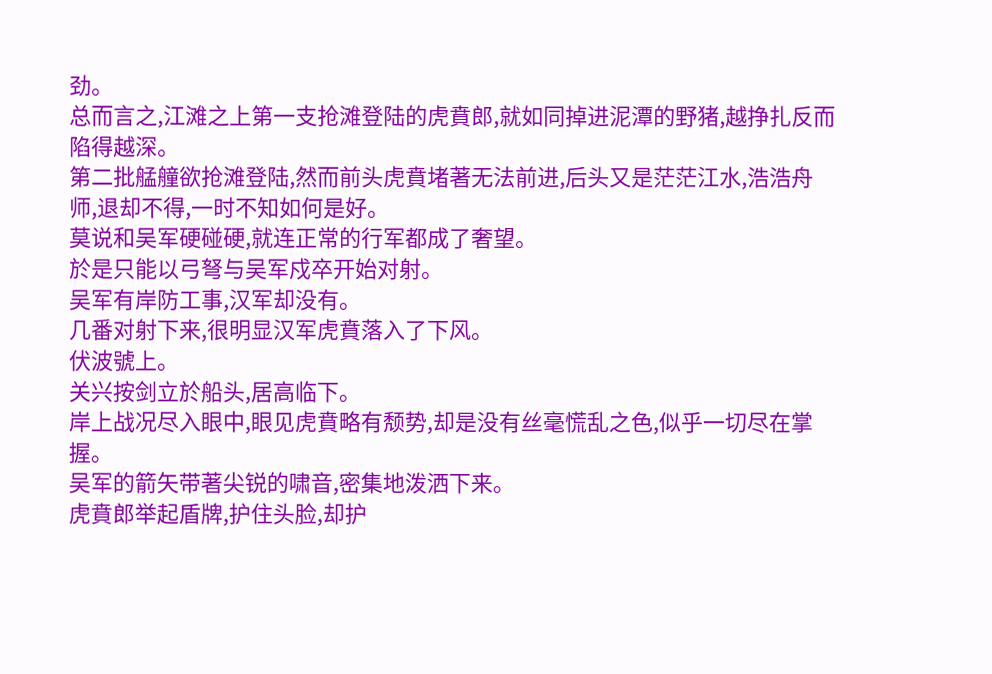劲。
总而言之,江滩之上第一支抢滩登陆的虎賁郎,就如同掉进泥潭的野猪,越挣扎反而陷得越深。
第二批艋艟欲抢滩登陆,然而前头虎賁堵著无法前进,后头又是茫茫江水,浩浩舟师,退却不得,一时不知如何是好。
莫说和吴军硬碰硬,就连正常的行军都成了奢望。
於是只能以弓弩与吴军戍卒开始对射。
吴军有岸防工事,汉军却没有。
几番对射下来,很明显汉军虎賁落入了下风。
伏波號上。
关兴按剑立於船头,居高临下。
岸上战况尽入眼中,眼见虎賁略有颓势,却是没有丝毫慌乱之色,似乎一切尽在掌握。
吴军的箭矢带著尖锐的啸音,密集地泼洒下来。
虎賁郎举起盾牌,护住头脸,却护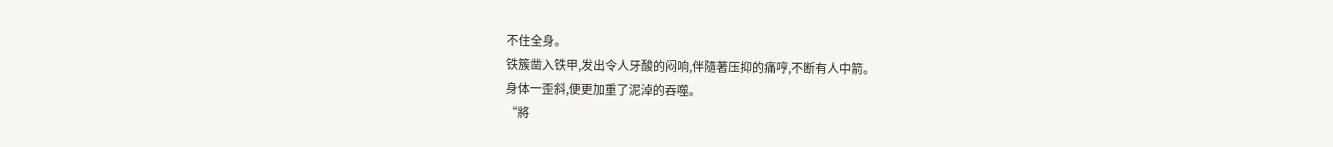不住全身。
铁簇凿入铁甲,发出令人牙酸的闷响,伴隨著压抑的痛哼,不断有人中箭。
身体一歪斜,便更加重了泥淖的吞噬。
“將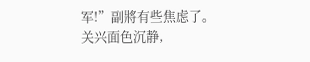军!”副將有些焦虑了。
关兴面色沉静,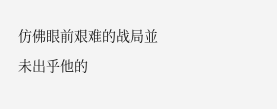仿佛眼前艰难的战局並未出乎他的